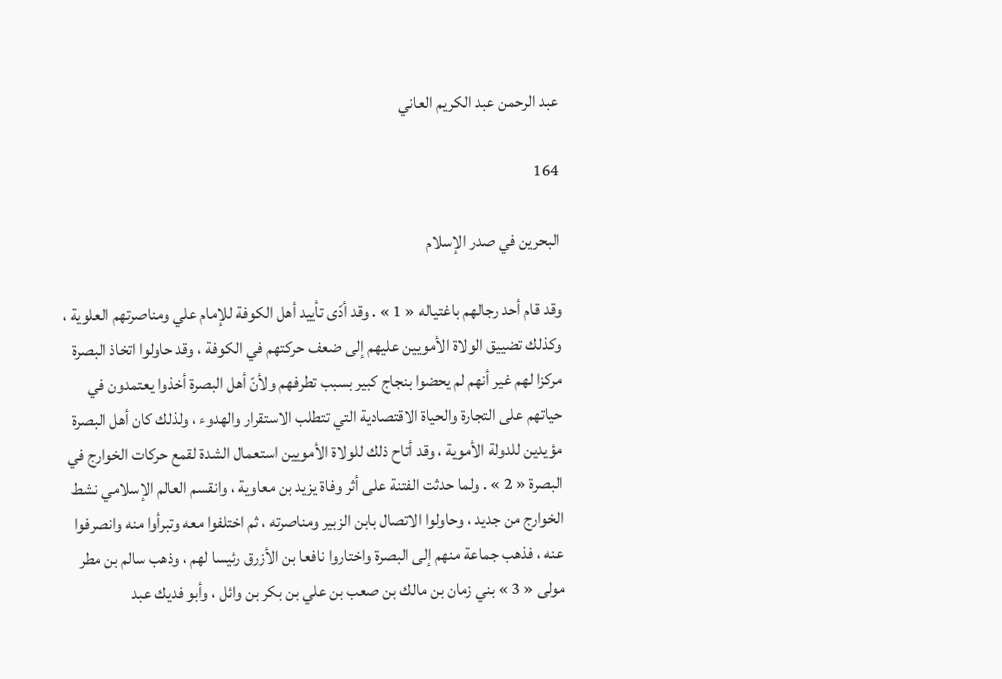عبد الرحمن عبد الكريم العاني

164

البحرين في صدر الإسلام

وقد قام أحد رجالهم باغتياله « 1 » . وقد أدّى تأييد أهل الكوفة للإمام علي ومناصرتهم العلوية ، وكذلك تضييق الولاة الأمويين عليهم إلى ضعف حركتهم في الكوفة ، وقد حاولوا اتخاذ البصرة مركزا لهم غير أنهم لم يحضوا بنجاج كبير بسبب تطرفهم ولأنّ أهل البصرة أخذوا يعتمدون في حياتهم على التجارة والحياة الاقتصادية التي تتطلب الاستقرار والهدوء ، ولذلك كان أهل البصرة مؤيدين للدولة الأموية ، وقد أتاح ذلك للولاة الأمويين استعمال الشدة لقمع حركات الخوارج في البصرة « 2 » . ولما حدثت الفتنة على أثر وفاة يزيد بن معاوية ، وانقسم العالم الإسلامي نشط الخوارج من جديد ، وحاولوا الاتصال بابن الزبير ومناصرته ، ثم اختلفوا معه وتبرأوا منه وانصرفوا عنه ، فذهب جماعة منهم إلى البصرة واختاروا نافعا بن الأزرق رئيسا لهم ، وذهب سالم بن مطر مولى « 3 » بني زمان بن مالك بن صعب بن علي بن بكر بن وائل ، وأبو فديك عبد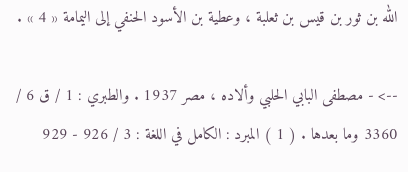الله بن ثور بن قيس بن ثعلبة ، وعطية بن الأسود الحنفي إلى اليمامة « 4 » .

--> - مصطفى البابي الحلبي وألاده ، مصر 1937 . والطبري : 1 / ق 6 / 3360 وما بعدها . ( 1 ) المبرد : الكامل في اللغة : 3 / 926 - 929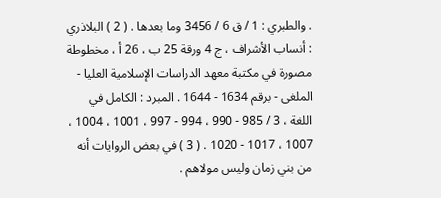. والطبري : 1 / ق 6 / 3456 وما بعدها . ( 2 ) البلاذري : أنساب الأشراف ، ج 4 ورقة 25 ب ، 26 أ ، مخطوطة مصورة في مكتبة معهد الدراسات الإسلامية العليا - الملغى - برقم 1634 - 1644 . المبرد : الكامل في اللغة ، 3 / 985 - 990 ، 994 - 997 ، 1001 ، 1004 ، 1007 ، 1017 - 1020 . ( 3 ) في بعض الروايات أنه من بني زمان وليس مولاهم .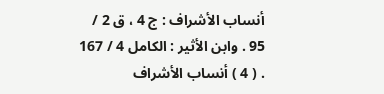أنساب الأشراف : ج 4 ، ق 2 / 95 . وابن الأثير : الكامل 4 / 167 . ( 4 ) أنساب الأشراف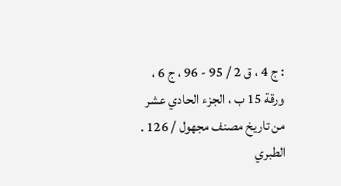: ج 4 ، ق 2 / 95 - 96 ، ج 6 ، ورقة 15 ب ، الجزء الحادي عشر من تاريخ مصنف مجهول / 126 . الطبري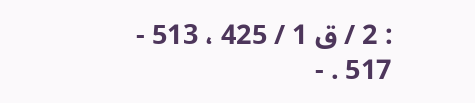: 2 / ق 1 / 425 ، 513 - 517 . -